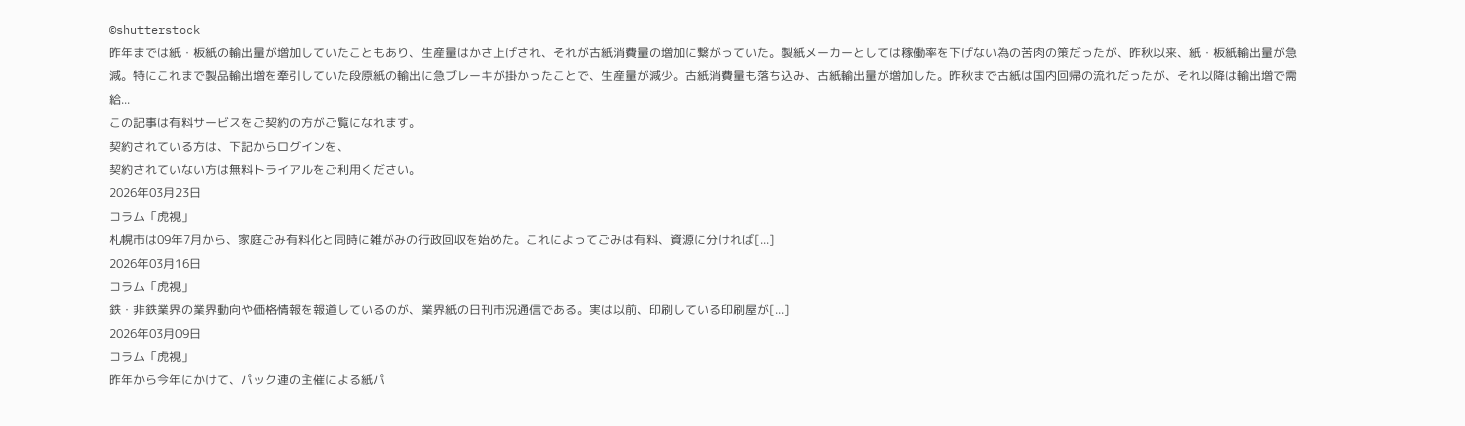©shutterstock
昨年までは紙・板紙の輸出量が増加していたこともあり、生産量はかさ上げされ、それが古紙消費量の増加に繋がっていた。製紙メーカーとしては稼働率を下げない為の苦肉の策だったが、昨秋以来、紙・板紙輸出量が急減。特にこれまで製品輸出増を牽引していた段原紙の輸出に急ブレーキが掛かったことで、生産量が減少。古紙消費量も落ち込み、古紙輸出量が増加した。昨秋まで古紙は国内回帰の流れだったが、それ以降は輸出増で需給...
この記事は有料サービスをご契約の方がご覧になれます。
契約されている方は、下記からログインを、
契約されていない方は無料トライアルをご利用ください。
2026年03月23日
コラム「虎視」
札幌市は09年7月から、家庭ごみ有料化と同時に雑がみの行政回収を始めた。これによってごみは有料、資源に分ければ[...]
2026年03月16日
コラム「虎視」
鉄・非鉄業界の業界動向や価格情報を報道しているのが、業界紙の日刊市況通信である。実は以前、印刷している印刷屋が[...]
2026年03月09日
コラム「虎視」
昨年から今年にかけて、パック連の主催による紙パ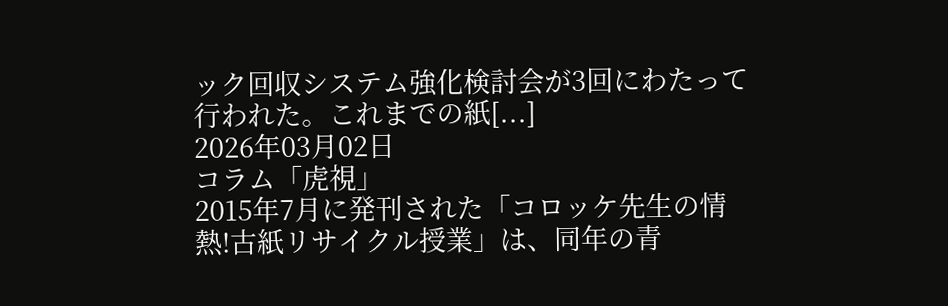ック回収システム強化検討会が3回にわたって行われた。これまでの紙[...]
2026年03月02日
コラム「虎視」
2015年7月に発刊された「コロッケ先生の情熱!古紙リサイクル授業」は、同年の青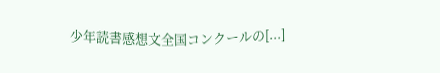少年読書感想文全国コンクールの[...]